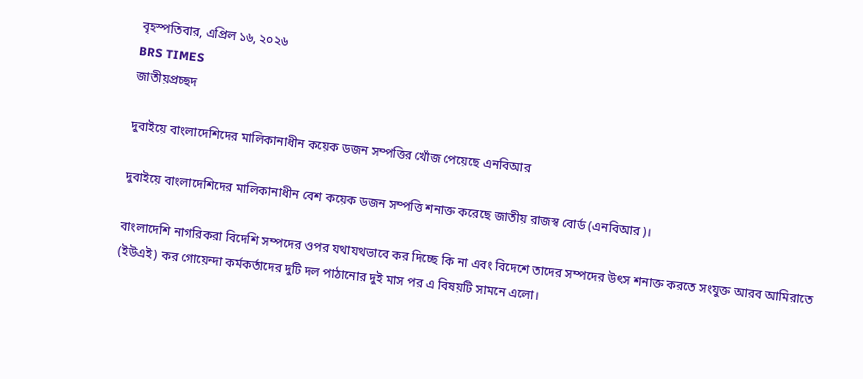বৃহস্পতিবার, এপ্রিল ১৬, ২০২৬
BRS TIMES
জাতীয়প্রচ্ছদ

দুবাইয়ে বাংলাদেশিদের মালিকানাধীন কয়েক ডজন সম্পত্তির খোঁজ পেয়েছে এনবিআর

দুবাইয়ে বাংলাদেশিদের মালিকানাধীন বেশ কয়েক ডজন সম্পত্তি শনাক্ত করেছে জাতীয় রাজস্ব বোর্ড (এনবিআর)।

বাংলাদেশি নাগরিকরা বিদেশি সম্পদের ওপর যথাযথভাবে কর দিচ্ছে কি না এবং বিদেশে তাদের সম্পদের উৎস শনাক্ত করতে সংযুক্ত আরব আমিরাতে (ইউএই) কর গোয়েন্দা কর্মকর্তাদের দুটি দল পাঠানোর দুই মাস পর এ বিষয়টি সামনে এলো।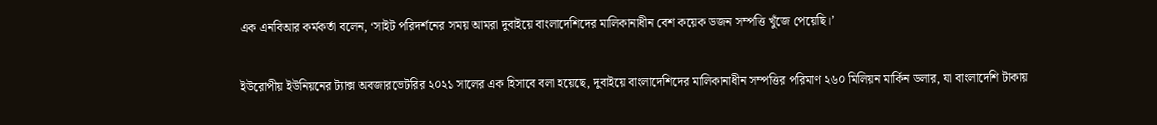এক এনবিআর কর্মকর্তা বলেন, ‘সাইট পরিদর্শনের সময় আমরা দুবাইয়ে বাংলাদেশিদের মালিকানাধীন বেশ কয়েক ডজন সম্পত্তি খুঁজে পেয়েছি।’

ইউরোপীয় ইউনিয়নের ট্যাক্স অবজারভেটরির ২০২১ সালের এক হিসাবে বলা হয়েছে, দুবাইয়ে বাংলাদেশিদের মালিকানাধীন সম্পত্তির পরিমাণ ২৬০ মিলিয়ন মার্কিন ডলার, যা বাংলাদেশি টাকায়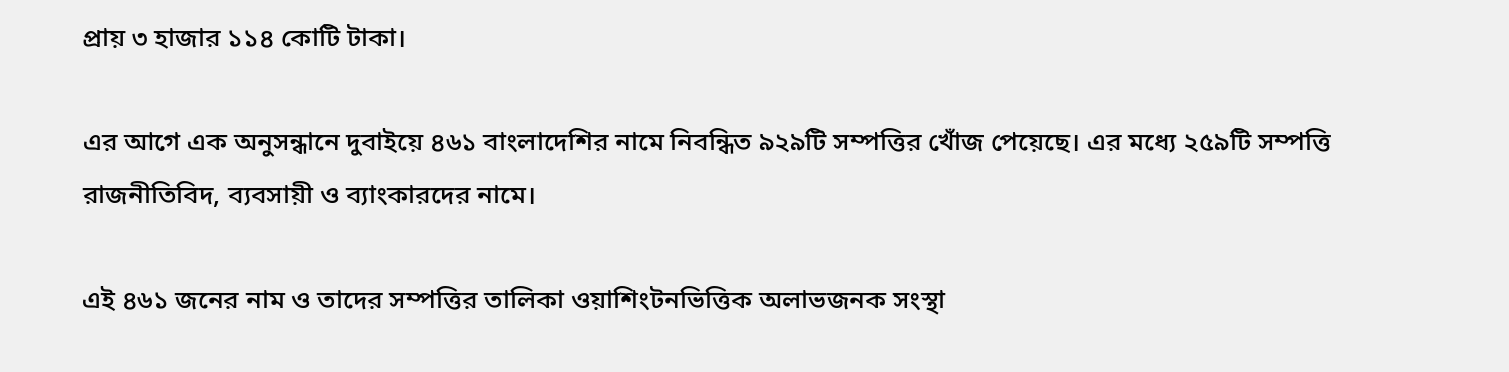প্রায় ৩ হাজার ১১৪ কোটি টাকা।

এর আগে এক অনুসন্ধানে দুবাইয়ে ৪৬১ বাংলাদেশির নামে নিবন্ধিত ৯২৯টি সম্পত্তির খোঁজ পেয়েছে। এর মধ্যে ২৫৯টি সম্পত্তি রাজনীতিবিদ, ব্যবসায়ী ও ব্যাংকারদের নামে।

এই ৪৬১ জনের নাম ও তাদের সম্পত্তির তালিকা ওয়াশিংটনভিত্তিক অলাভজনক সংস্থা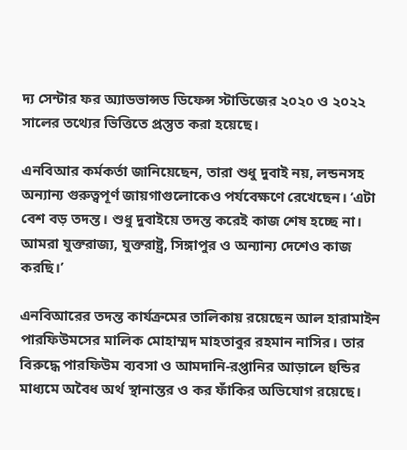দ্য সেন্টার ফর অ্যাডভান্সড ডিফেন্স স্টাডিজের ২০২০ ও ২০২২ সালের তথ্যের ভিত্তিতে প্রস্তুত করা হয়েছে।

এনবিআর কর্মকর্তা জানিয়েছেন, তারা শুধু দুবাই নয়, লন্ডনসহ অন্যান্য গুরুত্বপূর্ণ জায়গাগুলোকেও পর্যবেক্ষণে রেখেছেন। ‘এটা বেশ বড় তদন্ত। শুধু দুবাইয়ে তদন্ত করেই কাজ শেষ হচ্ছে না। আমরা যুক্তরাজ্য, যুক্তরাষ্ট্র, সিঙ্গাপুর ও অন্যান্য দেশেও কাজ করছি।’

এনবিআরের তদন্ত কার্যক্রমের তালিকায় রয়েছেন আল হারামাইন পারফিউমসের মালিক মোহাম্মদ মাহতাবুর রহমান নাসির। তার বিরুদ্ধে পারফিউম ব্যবসা ও আমদানি-রপ্তানির আড়ালে হুন্ডির মাধ্যমে অবৈধ অর্থ স্থানান্তর ও কর ফাঁকির অভিযোগ রয়েছে।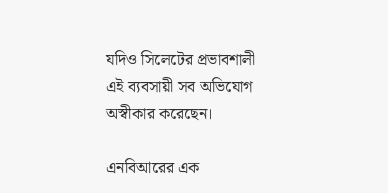যদিও সিলেটের প্রভাবশালী এই ব্যবসায়ী সব অভিযোগ অস্বীকার করেছেন।

এনবিআরের এক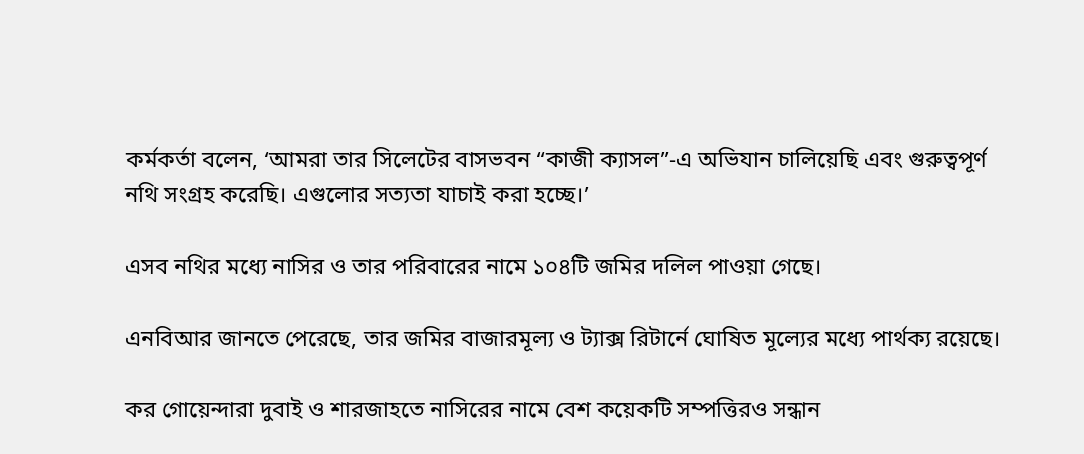কর্মকর্তা বলেন, ‘আমরা তার সিলেটের বাসভবন “কাজী ক্যাসল”-এ অভিযান চালিয়েছি এবং গুরুত্বপূর্ণ নথি সংগ্রহ করেছি। এগুলোর সত্যতা যাচাই করা হচ্ছে।’

এসব নথির মধ্যে নাসির ও তার পরিবারের নামে ১০৪টি জমির দলিল পাওয়া গেছে।

এনবিআর জানতে পেরেছে, তার জমির বাজারমূল্য ও ট্যাক্স রিটার্নে ঘোষিত মূল্যের মধ্যে পার্থক্য রয়েছে।

কর গোয়েন্দারা দুবাই ও শারজাহতে নাসিরের নামে বেশ কয়েকটি সম্পত্তিরও সন্ধান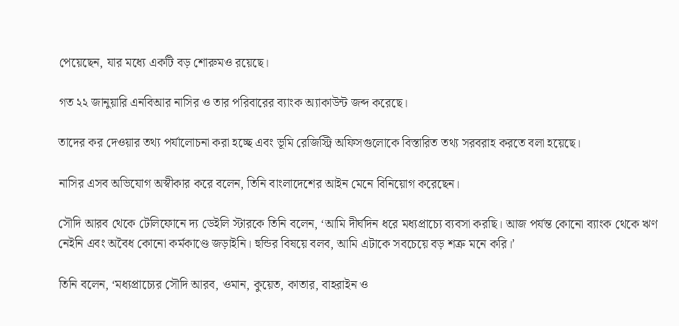পেয়েছেন, যার মধ্যে একটি বড় শোরুমও রয়েছে।

গত ২২ জানুয়ারি এনবিআর নাসির ও তার পরিবারের ব্যাংক অ্যাকাউন্ট জব্দ করেছে।

তাদের কর দেওয়ার তথ্য পর্যালোচনা করা হচ্ছে এবং ভূমি রেজিস্ট্রি অফিসগুলোকে বিস্তারিত তথ্য সরবরাহ করতে বলা হয়েছে।

নাসির এসব অভিযোগ অস্বীকার করে বলেন, তিনি বাংলাদেশের আইন মেনে বিনিয়োগ করেছেন।

সৌদি আরব থেকে টেলিফোনে দ্য ডেইলি স্টারকে তিনি বলেন, ‘আমি দীর্ঘদিন ধরে মধ্যপ্রাচ্যে ব্যবসা করছি। আজ পর্যন্ত কোনো ব্যাংক থেকে ঋণ নেইনি এবং অবৈধ কোনো কর্মকাণ্ডে জড়াইনি। হুন্ডির বিষয়ে বলব, আমি এটাকে সবচেয়ে বড় শত্রু মনে করি।’

তিনি বলেন, ‘মধ্যপ্রাচ্যের সৌদি আরব, ওমান, কুয়েত, কাতার, বাহরাইন ও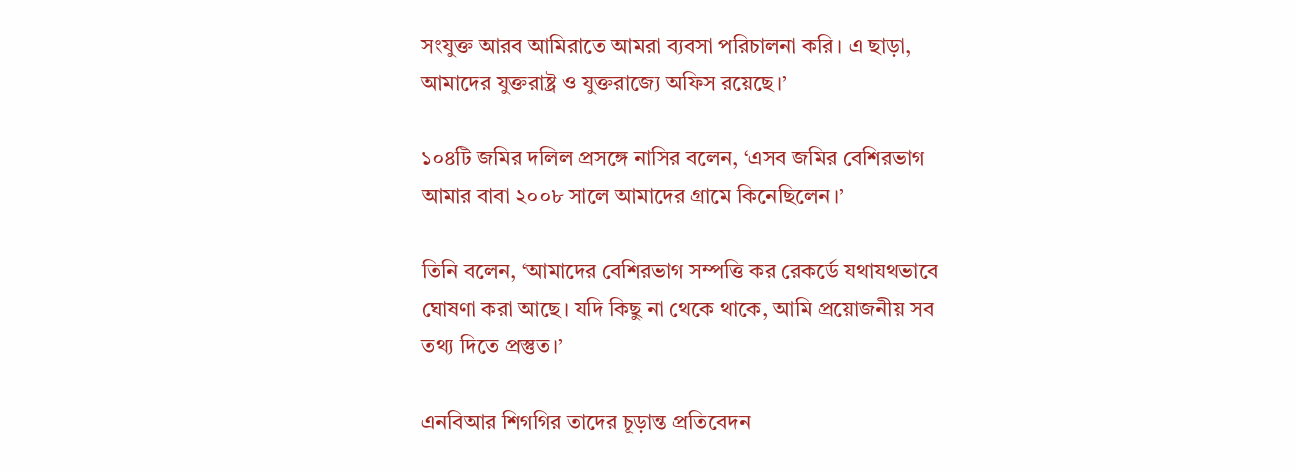সংযুক্ত আরব আমিরাতে আমরা ব্যবসা পরিচালনা করি। এ ছাড়া, আমাদের যুক্তরাষ্ট্র ও যুক্তরাজ্যে অফিস রয়েছে।’

১০৪টি জমির দলিল প্রসঙ্গে নাসির বলেন, ‘এসব জমির বেশিরভাগ আমার বাবা ২০০৮ সালে আমাদের গ্রামে কিনেছিলেন।’

তিনি বলেন, ‘আমাদের বেশিরভাগ সম্পত্তি কর রেকর্ডে যথাযথভাবে ঘোষণা করা আছে। যদি কিছু না থেকে থাকে, আমি প্রয়োজনীয় সব তথ্য দিতে প্রস্তুত।’

এনবিআর শিগগির তাদের চূড়ান্ত প্রতিবেদন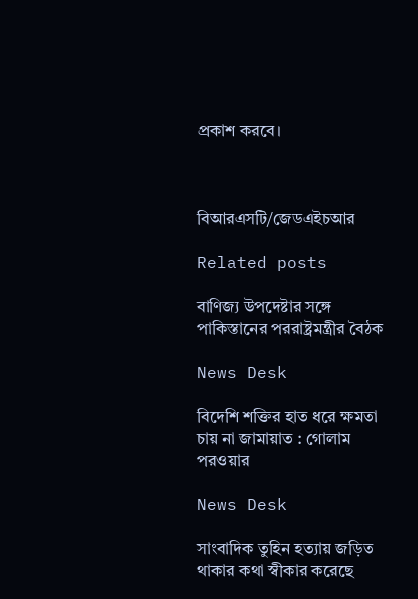প্রকাশ করবে।



বিআরএসটি/জেডএইচআর

Related posts

বাণিজ্য উপদেষ্টার সঙ্গে পাকিস্তানের পররাষ্ট্রমন্ত্রীর বৈঠক

News Desk

বিদেশি শক্তির হাত ধরে ক্ষমতা চায় না জামায়াত : গোলাম পরওয়ার

News Desk

সাংবাদিক তুহিন হত্যায় জড়িত থাকার কথা স্বীকার করেছে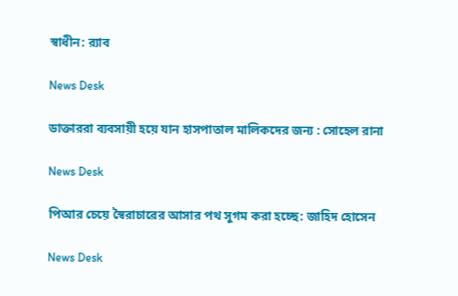স্বাধীন: র‌্যাব

News Desk

ডাক্তাররা ব্যবসায়ী হয়ে যান হাসপাতাল মালিকদের জন্য : সোহেল রানা

News Desk

পিআর চেয়ে স্বৈরাচারের আসার পথ সুগম করা হচ্ছে: জাহিদ হোসেন

News Desk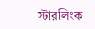স্টারলিংক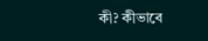কী? কীভাবে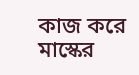কাজ করে মাস্কের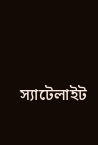স্যাটেলাইট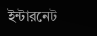ইন্টারনেট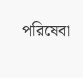পরিষেবা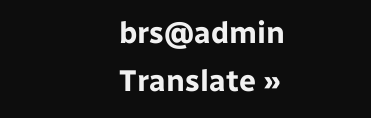brs@admin
Translate »